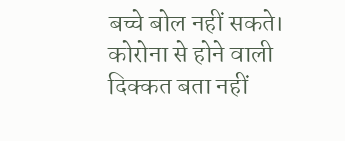बच्चे बोल नहीं सकते। कोरोना से होने वाली दिक्कत बता नहीं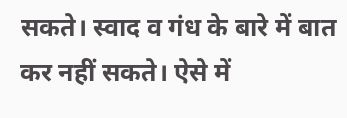सकते। स्वाद व गंध के बारे में बात कर नहीं सकते। ऐसे में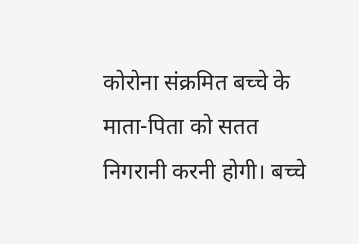कोरोना संक्रमित बच्चे के माता-पिता को सतत निगरानी करनी होगी। बच्चे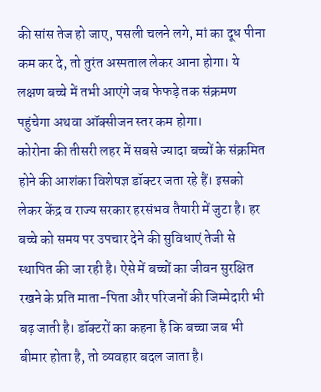की सांस तेज हो जाए, पसली चलने लगे, मां का दूध पीना कम कर दे, तो तुरंत अस्पताल लेकर आना होगा। ये लक्षण बच्चे में तभी आएंगे जब फेफड़े तक संक्रमण पहुंचेगा अथवा ऑक्सीजन स्तर कम होगा।
कोरोना की तीसरी लहर में सबसे ज्यादा बच्चों के संक्रमित होने की आशंका विशेषज्ञ डॉक्टर जता रहे हैं। इसको लेकर केंद्र व राज्य सरकार हरसंभव तैयारी में जुटा है। हर बच्चे को समय पर उपचार देने की सुविधाएं तेजी से स्थापित की जा रही है। ऐसे में बच्चों का जीवन सुरक्षित रखने के प्रति माता-पिता और परिजनों की जिम्मेदारी भी बढ़ जाती है। डॉक्टरों का कहना है कि बच्चा जब भी बीमार होता है, तो व्यवहार बदल जाता है।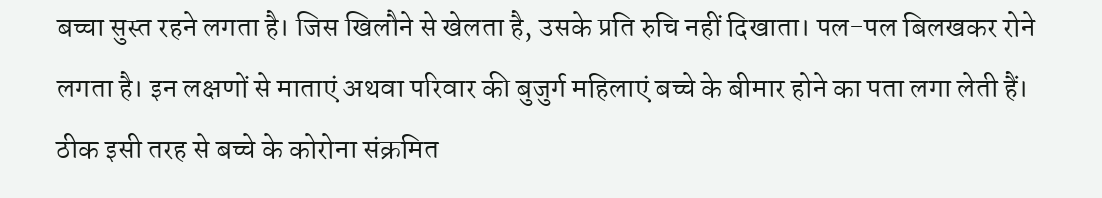बच्चा सुस्त रहने लगता है। जिस खिलौने से खेलता है, उसके प्रति रुचि नहीं दिखाता। पल-पल बिलखकर रोने लगता है। इन लक्षणों से माताएं अथवा परिवार की बुजुर्ग महिलाएं बच्चे के बीमार होने का पता लगा लेती हैं। ठीक इसी तरह से बच्चे के कोरोना संक्रमित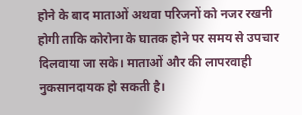होने के बाद माताओं अथवा परिजनों को नजर रखनी होगी ताकि कोरोना के घातक होने पर समय से उपचार दिलवाया जा सके। माताओं और की लापरवाही नुकसानदायक हो सकती है।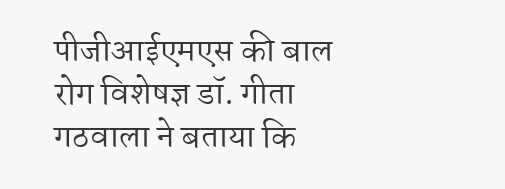पीजीआईएमएस की बाल रोग विशेषज्ञ डॉ. गीता गठवाला ने बताया कि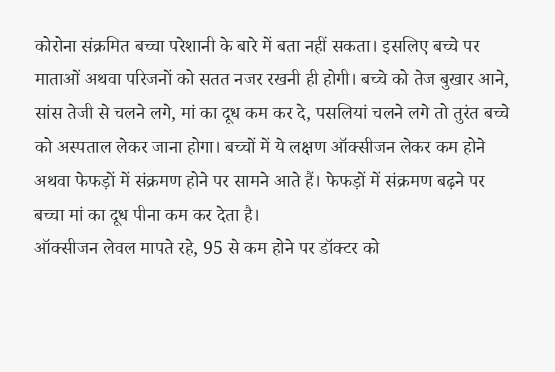कोरोना संक्रमित बच्चा परेशानी के बारे में बता नहीं सकता। इसलिए बच्चे पर माताओं अथवा परिजनों को सतत नजर रखनी ही होगी। बच्चे को तेज बुखार आने, सांस तेजी से चलने लगे, मां का दूध कम कर दे, पसलियां चलने लगे तो तुरंत बच्चे को अस्पताल लेकर जाना होगा। बच्चों में ये लक्षण ऑक्सीजन लेकर कम होने अथवा फेफड़ों में संक्रमण होने पर सामने आते हैं। फेफड़ों में संक्रमण बढ़ने पर बच्चा मां का दूध पीना कम कर देता है।
ऑक्सीजन लेवल मापते रहे, 95 से कम होने पर डॉक्टर को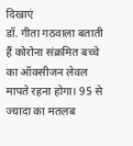दिखाएं
डॉ. गीता गठवाला बताती हैं कोरोना संक्रमित बच्चे का ऑक्सीजन लेवल मापते रहना होगा। 95 से ज्यादा का मतलब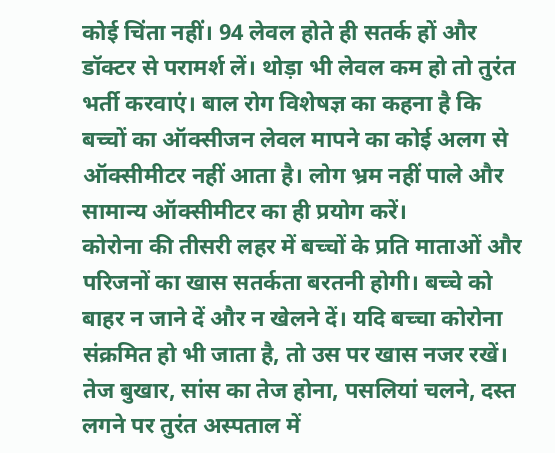कोई चिंता नहीं। 94 लेवल होते ही सतर्क हों और डॉक्टर से परामर्श लें। थोड़ा भी लेवल कम हो तो तुरंत भर्ती करवाएं। बाल रोग विशेषज्ञ का कहना है कि बच्चों का ऑक्सीजन लेवल मापने का कोई अलग से ऑक्सीमीटर नहीं आता है। लोग भ्रम नहीं पाले और सामान्य ऑक्सीमीटर का ही प्रयोग करें।
कोरोना की तीसरी लहर में बच्चों के प्रति माताओं और परिजनों का खास सतर्कता बरतनी होगी। बच्चे को बाहर न जाने दें और न खेलने दें। यदि बच्चा कोरोना संक्रमित हो भी जाता है, तो उस पर खास नजर रखें। तेज बुखार, सांस का तेज होना, पसलियां चलने, दस्त लगने पर तुरंत अस्पताल में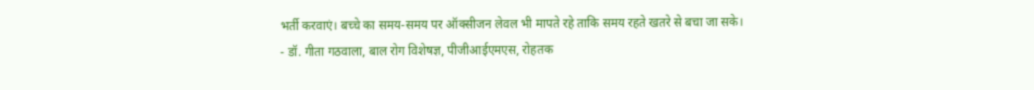भर्ती करवाएं। बच्चे का समय-समय पर ऑक्सीजन लेवल भी मापते रहे ताकि समय रहते खतरे से बचा जा सके।
- डॉ. गीता गठवाला, बाल रोग विशेषज्ञ, पीजीआईएमएस, रोहतक